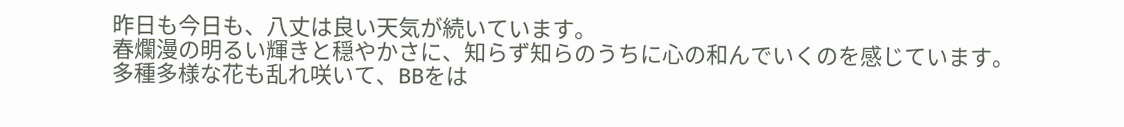昨日も今日も、八丈は良い天気が続いています。
春爛漫の明るい輝きと穏やかさに、知らず知らのうちに心の和んでいくのを感じています。
多種多様な花も乱れ咲いて、BBをは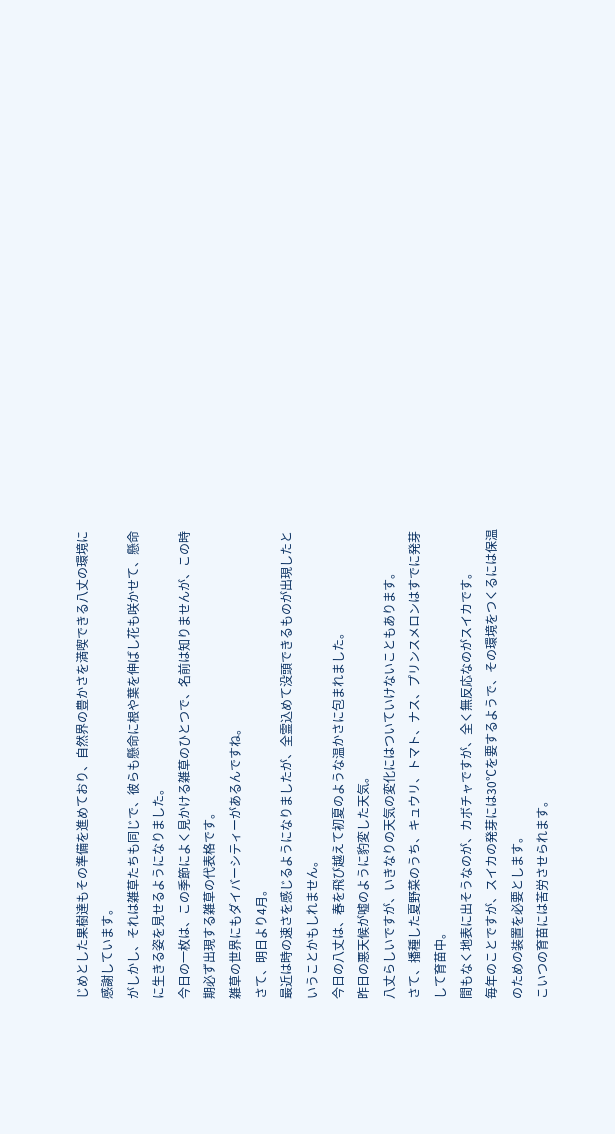じめとした果樹達もその準備を進めており、自然界の豊かさを満喫できる八丈の環境に感謝しています。
がしかし、それは雑草たちも同じで、彼らも懸命に根や葉を伸ばし花も咲かせて、懸命に生きる姿を見せるようになりました。
今日の一枚は、この季節によく見かける雑草のひとつで、名前は知りませんが、この時期必ず出現する雑草の代表格です。
雑草の世界にもダイバーシティーがあるんですね。
さて、明日より4月。
最近は時の速さを感じるようになりましたが、全霊込めて没頭できるものが出現したということかもしれません。
今日の八丈は、春を飛び越えて初夏のような温かさに包まれました。
昨日の悪天候が嘘のように豹変した天気。
八丈らしいですが、いきなりの天気の変化にはついていけないこともあります。
さて、播種した夏野菜のうち、キュウリ、トマト、ナス、プリンスメロンはすでに発芽して育苗中。
間もなく地表に出そうなのが、カボチャですが、全く無反応なのがスイカです。
毎年のことですが、スイカの発芽には30℃を要するようで、その環境をつくるには保温のための装置を必要とします。
こいつの育苗には苦労させられます。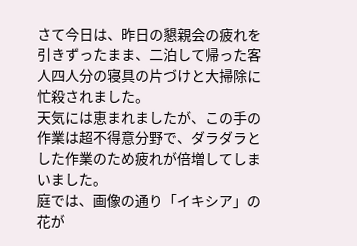さて今日は、昨日の懇親会の疲れを引きずったまま、二泊して帰った客人四人分の寝具の片づけと大掃除に忙殺されました。
天気には恵まれましたが、この手の作業は超不得意分野で、ダラダラとした作業のため疲れが倍増してしまいました。
庭では、画像の通り「イキシア」の花が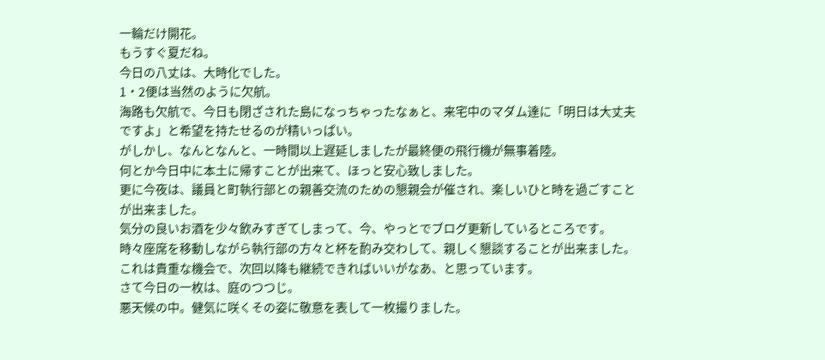一輪だけ開花。
もうすぐ夏だね。
今日の八丈は、大時化でした。
1・2便は当然のように欠航。
海路も欠航で、今日も閉ざされた島になっちゃったなぁと、来宅中のマダム達に「明日は大丈夫ですよ」と希望を持たせるのが精いっぱい。
がしかし、なんとなんと、一時間以上遅延しましたが最終便の飛行機が無事着陸。
何とか今日中に本土に帰すことが出来て、ほっと安心致しました。
更に今夜は、議員と町執行部との親善交流のための懇親会が催され、楽しいひと時を過ごすことが出来ました。
気分の良いお酒を少々飲みすぎてしまって、今、やっとでブログ更新しているところです。
時々座席を移動しながら執行部の方々と杯を酌み交わして、親しく懇談することが出来ました。
これは貴重な機会で、次回以降も継続できればいいがなあ、と思っています。
さて今日の一枚は、庭のつつじ。
悪天候の中。健気に咲くその姿に敬意を表して一枚撮りました。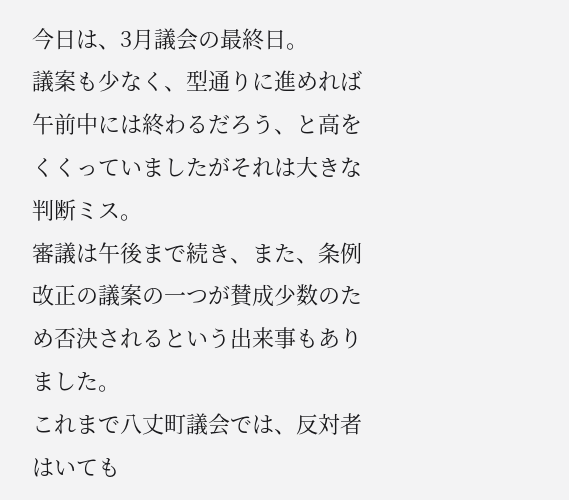今日は、3月議会の最終日。
議案も少なく、型通りに進めれば午前中には終わるだろう、と高をくくっていましたがそれは大きな判断ミス。
審議は午後まで続き、また、条例改正の議案の一つが賛成少数のため否決されるという出来事もありました。
これまで八丈町議会では、反対者はいても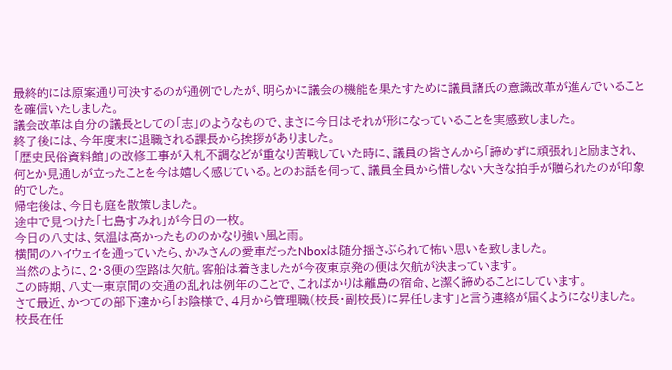最終的には原案通り可決するのが通例でしたが、明らかに議会の機能を果たすために議員諸氏の意識改革が進んでいることを確信いたしました。
議会改革は自分の議長としての「志」のようなもので、まさに今日はそれが形になっていることを実感致しました。
終了後には、今年度末に退職される課長から挨拶がありました。
「歴史民俗資料館」の改修工事が入札不調などが重なり苦戦していた時に、議員の皆さんから「諦めずに頑張れ」と励まされ、何とか見通しが立ったことを今は嬉しく感じている。とのお話を伺って、議員全員から惜しない大きな拍手が贈られたのが印象的でした。
帰宅後は、今日も庭を散策しました。
途中で見つけた「七島すみれ」が今日の一枚。
今日の八丈は、気温は高かったもののかなり強い風と雨。
横間のハイウェイを通っていたら、かみさんの愛車だったNboxは随分揺さぶられて怖い思いを致しました。
当然のように、2・3便の空路は欠航。客船は着きましたが今夜東京発の便は欠航が決まっています。
この時期、八丈ー東京間の交通の乱れは例年のことで、こればかりは離島の宿命、と潔く諦めることにしています。
さて最近、かつての部下達から「お陰様で、4月から管理職(校長・副校長)に昇任します」と言う連絡が届くようになりました。
校長在任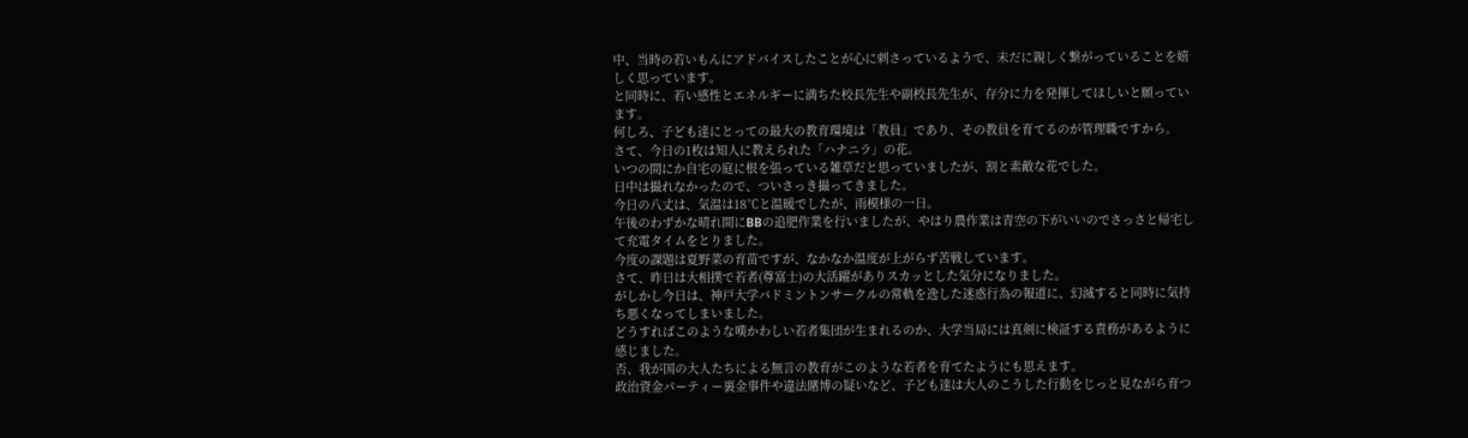中、当時の若いもんにアドバイスしたことが心に刺さっているようで、未だに親しく繋がっていることを嬉しく思っています。
と同時に、若い感性とエネルギーに満ちた校長先生や副校長先生が、存分に力を発揮してほしいと願っています。
何しろ、子ども達にとっての最大の教育環境は「教員」であり、その教員を育てるのが管理職ですから。
さて、今日の1枚は知人に教えられた「ハナニラ」の花。
いつの間にか自宅の庭に根を張っている雑草だと思っていましたが、割と素敵な花でした。
日中は撮れなかったので、ついさっき撮ってきました。
今日の八丈は、気温は18℃と温暖でしたが、雨模様の一日。
午後のわずかな晴れ間にBBの追肥作業を行いましたが、やはり農作業は青空の下がいいのでさっさと帰宅して充電タイムをとりました。
今度の課題は夏野菜の育苗ですが、なかなか温度が上がらず苦戦しています。
さて、昨日は大相撲で若者(尊富士)の大活躍がありスカッとした気分になりました。
がしかし今日は、神戸大学バドミントンサークルの常軌を逸した迷惑行為の報道に、幻滅すると同時に気持ち悪くなってしまいました。
どうすればこのような嘆かわしい若者集団が生まれるのか、大学当局には真剣に検証する責務があるように感じました。
否、我が国の大人たちによる無言の教育がこのような若者を育てたようにも思えます。
政治資金パーティー裏金事件や違法賭博の疑いなど、子ども達は大人のこうした行動をじっと見ながら育つ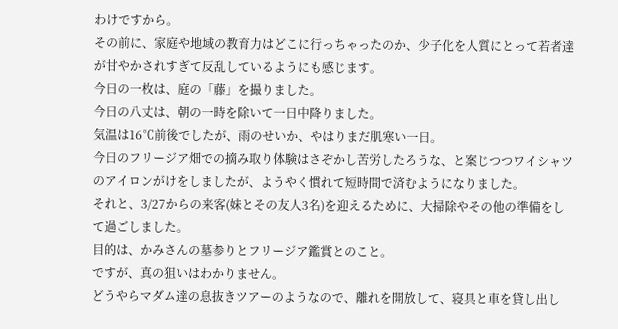わけですから。
その前に、家庭や地域の教育力はどこに行っちゃったのか、少子化を人質にとって若者達が甘やかされすぎて反乱しているようにも感じます。
今日の一枚は、庭の「藤」を撮りました。
今日の八丈は、朝の一時を除いて一日中降りました。
気温は16℃前後でしたが、雨のせいか、やはりまだ肌寒い一日。
今日のフリージア畑での摘み取り体験はさぞかし苦労したろうな、と案じつつワイシャツのアイロンがけをしましたが、ようやく慣れて短時間で済むようになりました。
それと、3/27からの来客(妹とその友人3名)を迎えるために、大掃除やその他の準備をして過ごしました。
目的は、かみさんの墓参りとフリージア鑑賞とのこと。
ですが、真の狙いはわかりません。
どうやらマダム達の息抜きツアーのようなので、離れを開放して、寝具と車を貸し出し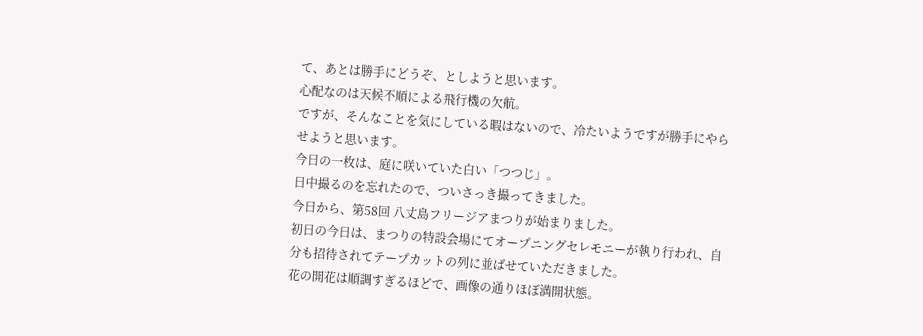て、あとは勝手にどうぞ、としようと思います。
心配なのは天候不順による飛行機の欠航。
ですが、そんなことを気にしている暇はないので、冷たいようですが勝手にやらせようと思います。
今日の一枚は、庭に咲いていた白い「つつじ」。
日中撮るのを忘れたので、ついさっき撮ってきました。
今日から、第58回 八丈島フリージアまつりが始まりました。
初日の今日は、まつりの特設会場にてオープニングセレモニーが執り行われ、自分も招待されてテープカットの列に並ばせていただきました。
花の開花は順調すぎるほどで、画像の通りほぼ満開状態。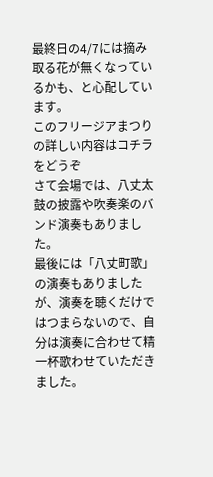最終日の4/7には摘み取る花が無くなっているかも、と心配しています。
このフリージアまつりの詳しい内容はコチラをどうぞ
さて会場では、八丈太鼓の披露や吹奏楽のバンド演奏もありました。
最後には「八丈町歌」の演奏もありましたが、演奏を聴くだけではつまらないので、自分は演奏に合わせて精一杯歌わせていただきました。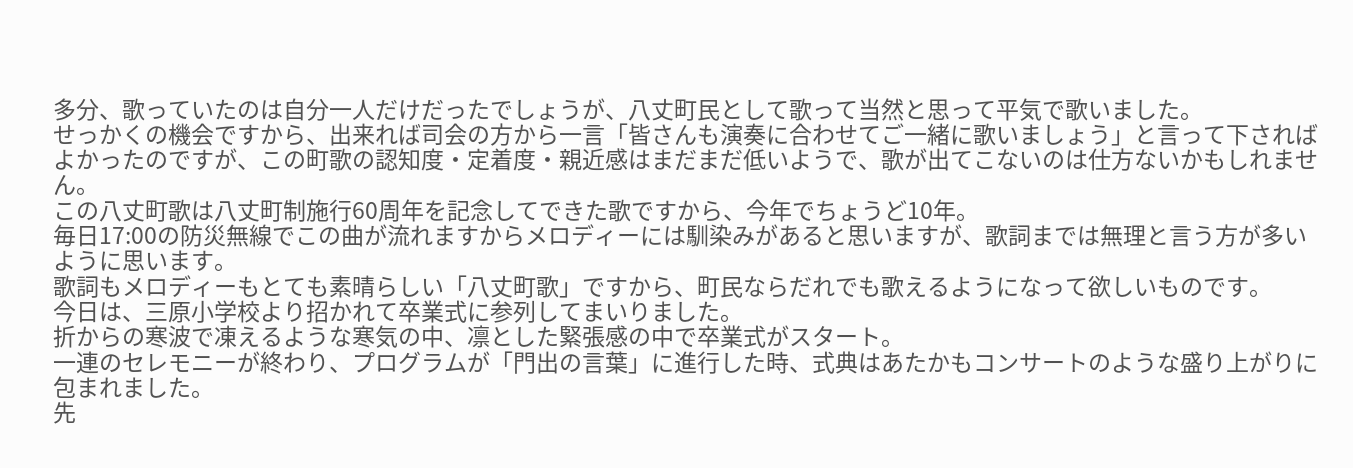多分、歌っていたのは自分一人だけだったでしょうが、八丈町民として歌って当然と思って平気で歌いました。
せっかくの機会ですから、出来れば司会の方から一言「皆さんも演奏に合わせてご一緒に歌いましょう」と言って下さればよかったのですが、この町歌の認知度・定着度・親近感はまだまだ低いようで、歌が出てこないのは仕方ないかもしれません。
この八丈町歌は八丈町制施行60周年を記念してできた歌ですから、今年でちょうど10年。
毎日17:00の防災無線でこの曲が流れますからメロディーには馴染みがあると思いますが、歌詞までは無理と言う方が多いように思います。
歌詞もメロディーもとても素晴らしい「八丈町歌」ですから、町民ならだれでも歌えるようになって欲しいものです。
今日は、三原小学校より招かれて卒業式に参列してまいりました。
折からの寒波で凍えるような寒気の中、凛とした緊張感の中で卒業式がスタート。
一連のセレモニーが終わり、プログラムが「門出の言葉」に進行した時、式典はあたかもコンサートのような盛り上がりに包まれました。
先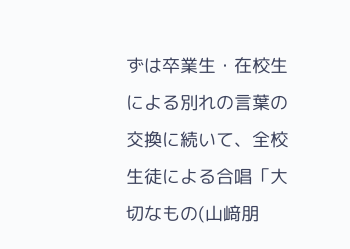ずは卒業生・在校生による別れの言葉の交換に続いて、全校生徒による合唱「大切なもの(山﨑朋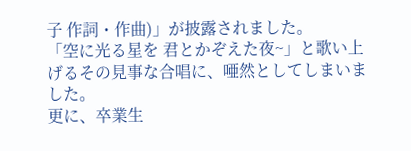子 作詞・作曲)」が披露されました。
「空に光る星を 君とかぞえた夜~」と歌い上げるその見事な合唱に、唖然としてしまいました。
更に、卒業生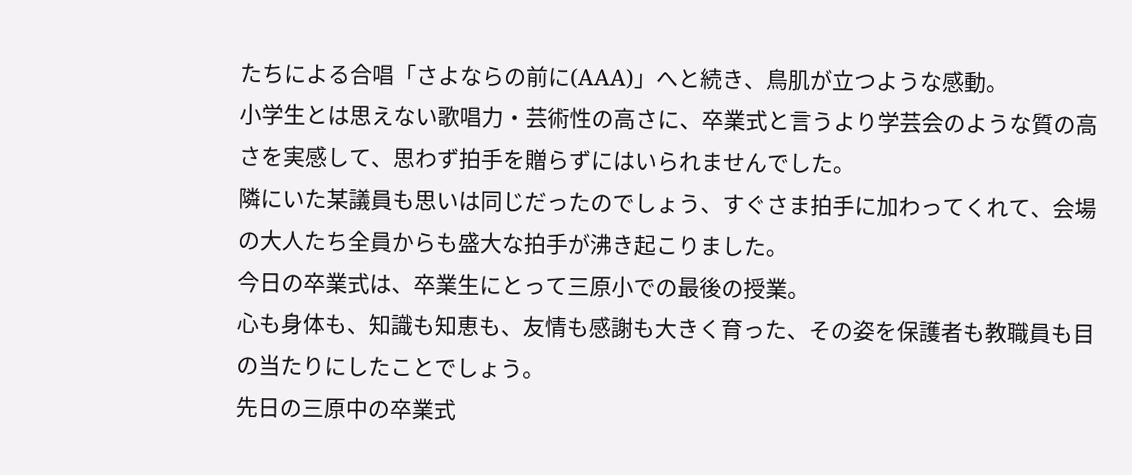たちによる合唱「さよならの前に(AAA)」へと続き、鳥肌が立つような感動。
小学生とは思えない歌唱力・芸術性の高さに、卒業式と言うより学芸会のような質の高さを実感して、思わず拍手を贈らずにはいられませんでした。
隣にいた某議員も思いは同じだったのでしょう、すぐさま拍手に加わってくれて、会場の大人たち全員からも盛大な拍手が沸き起こりました。
今日の卒業式は、卒業生にとって三原小での最後の授業。
心も身体も、知識も知恵も、友情も感謝も大きく育った、その姿を保護者も教職員も目の当たりにしたことでしょう。
先日の三原中の卒業式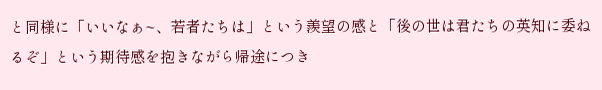と同様に「いいなぁ~、若者たちは」という羨望の感と「後の世は君たちの英知に委ねるぞ」という期待感を抱きながら帰途につき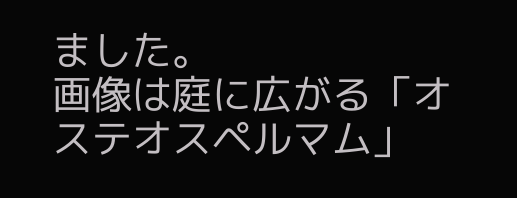ました。
画像は庭に広がる「オステオスペルマム」